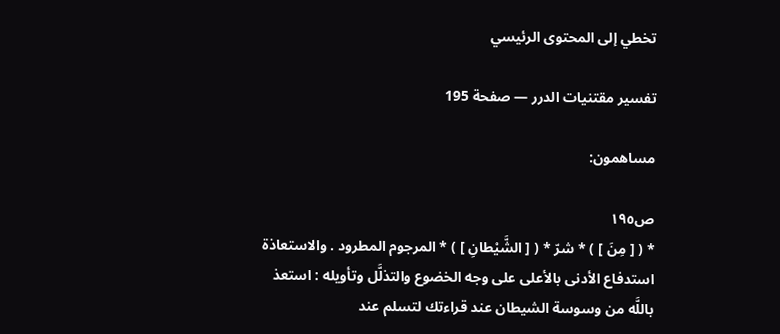تخطي إلى المحتوى الرئيسي

تفسير مقتنيات الدرر — صفحة 195

مساهمون:

ص١٩٥
* ( [ مِنَ ] ) * شرّ * ( [ الشَّيْطانِ ] ) * المرجوم المطرود . والاستعاذة استدفاع الأدنى بالأعلى على وجه الخضوع والتذلَّل وتأويله : استعذ باللَّه من وسوسة الشيطان عند قراءتك لتسلم عند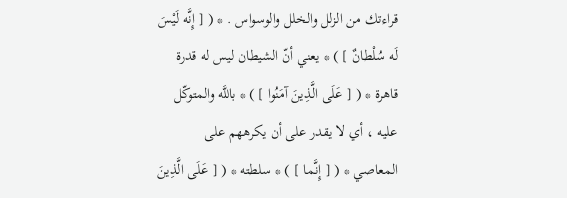قراءتك من الزلل والخلل والوسواس . * ( [ إِنَّه لَيْسَ لَه سُلْطانٌ ] ) * يعني أنّ الشيطان ليس له قدرة قاهرة * ( [ عَلَى الَّذِينَ آمَنُوا ] ) * باللَّه والمتوكّل عليه ، أي لا يقدر على أن يكرههم على المعاصي * ( [ إِنَّما ] ) * سلطته * ( [ عَلَى الَّذِينَ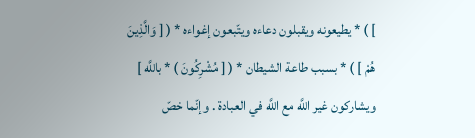] ) * يطيعونه ويقبلون دعاءه ويتّبعون إغواءه * ( [ وَالَّذِينَ هُمْ ] ) * بسبب طاعة الشيطان * ( [ مُشْرِكُونَ ) * باللَّه ] ويشاركون غير اللَّه مع اللَّه في العبادة . وإنّما خصّ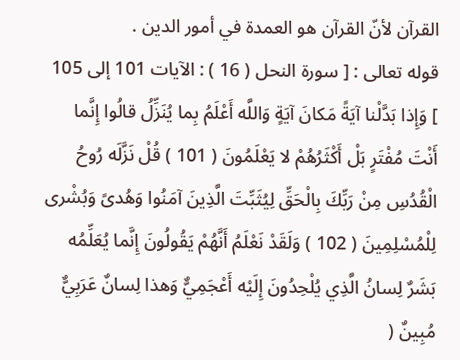القرآن لأنّ القرآن هو العمدة في أمور الدين .
قوله تعالى : [ سورة النحل ( 16 ) : الآيات 101 إلى 105 ] وَإِذا بَدَّلْنا آيَةً مَكانَ آيَةٍ وَاللَّه أَعْلَمُ بِما يُنَزِّلُ قالُوا إِنَّما أَنْتَ مُفْتَرٍ بَلْ أَكْثَرُهُمْ لا يَعْلَمُونَ ( 101 ) قُلْ نَزَّلَه رُوحُ الْقُدُسِ مِنْ رَبِّكَ بِالْحَقِّ لِيُثَبِّتَ الَّذِينَ آمَنُوا وَهُدىً وَبُشْرى لِلْمُسْلِمِينَ ( 102 ) وَلَقَدْ نَعْلَمُ أَنَّهُمْ يَقُولُونَ إِنَّما يُعَلِّمُه بَشَرٌ لِسانُ الَّذِي يُلْحِدُونَ إِلَيْه أَعْجَمِيٌّ وَهذا لِسانٌ عَرَبِيٌّ مُبِينٌ (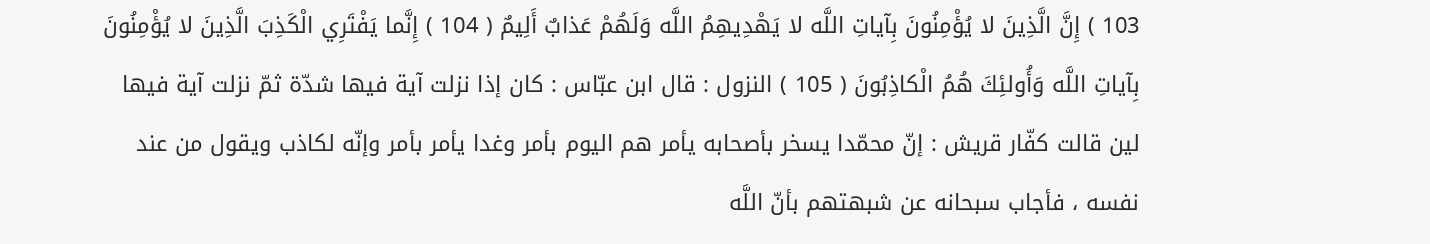103 ) إِنَّ الَّذِينَ لا يُؤْمِنُونَ بِآياتِ اللَّه لا يَهْدِيهِمُ اللَّه وَلَهُمْ عَذابٌ أَلِيمٌ ( 104 ) إِنَّما يَفْتَرِي الْكَذِبَ الَّذِينَ لا يُؤْمِنُونَ بِآياتِ اللَّه وَأُولئِكَ هُمُ الْكاذِبُونَ ( 105 ) النزول : قال ابن عبّاس : كان إذا نزلت آية فيها شدّة ثمّ نزلت آية فيها لين قالت كفّار قريش : إنّ محمّدا يسخر بأصحابه يأمر هم اليوم بأمر وغدا يأمر بأمر وإنّه لكاذب ويقول من عند نفسه ، فأجاب سبحانه عن شبهتهم بأنّ اللَّه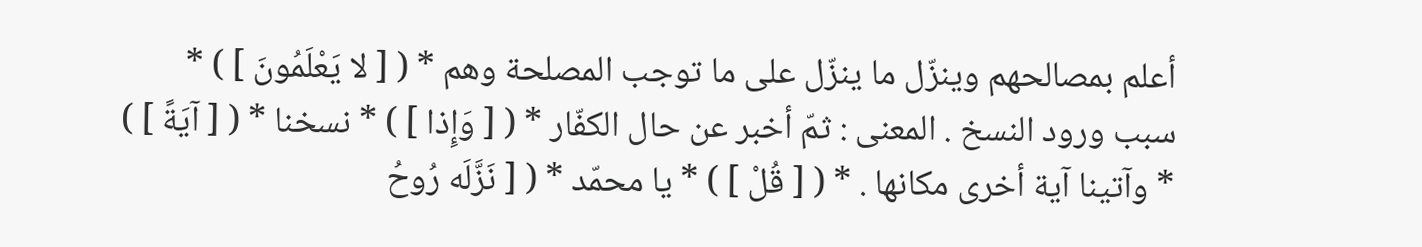أعلم بمصالحهم وينزّل ما ينزّل على ما توجب المصلحة وهم * ( [ لا يَعْلَمُونَ ] ) * سبب ورود النسخ . المعنى : ثمّ أخبر عن حال الكفّار * ( [ وَإِذا ] ) * نسخنا * ( [ آيَةً ] ) * وآتينا آية أخرى مكانها . * ( [ قُلْ ] ) * يا محمّد * ( [ نَزَّلَه رُوحُ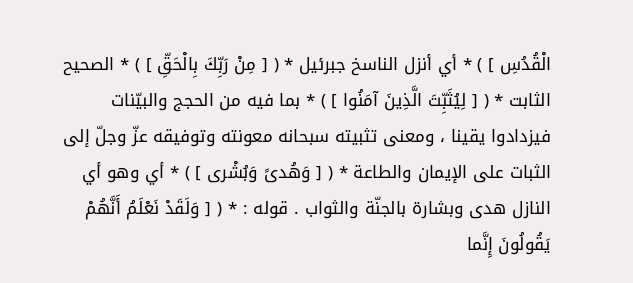الْقُدُسِ ] ) * أي أنزل الناسخ جبرئيل * ( [ مِنْ رَبِّكَ بِالْحَقِّ ] ) * الصحيح الثابت * ( [ لِيُثَبِّتَ الَّذِينَ آمَنُوا ] ) * بما فيه من الحجج والبيّنات فيزدادوا يقينا ، ومعنى تثبيته سبحانه معونته وتوفيقه عزّ وجلّ إلى الثبات على الإيمان والطاعة * ( [ وَهُدىً وَبُشْرى ] ) * أي وهو أي النازل هدى وبشارة بالجنّة والثواب . قوله : * ( [ وَلَقَدْ نَعْلَمُ أَنَّهُمْ يَقُولُونَ إِنَّما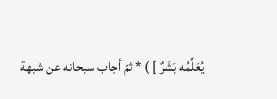يُعَلِّمُه بَشَرٌ ] ) * ثمّ أجاب سبحانه عن شبهة